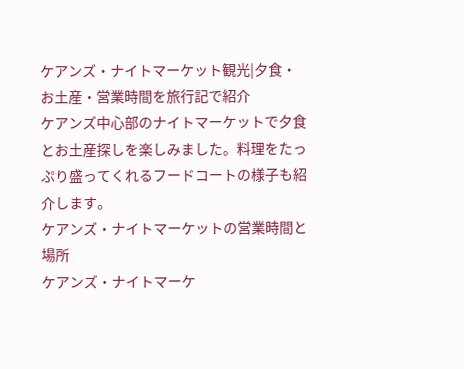ケアンズ・ナイトマーケット観光|夕食・お土産・営業時間を旅行記で紹介
ケアンズ中心部のナイトマーケットで夕食とお土産探しを楽しみました。料理をたっぷり盛ってくれるフードコートの様子も紹介します。
ケアンズ・ナイトマーケットの営業時間と場所
ケアンズ・ナイトマーケ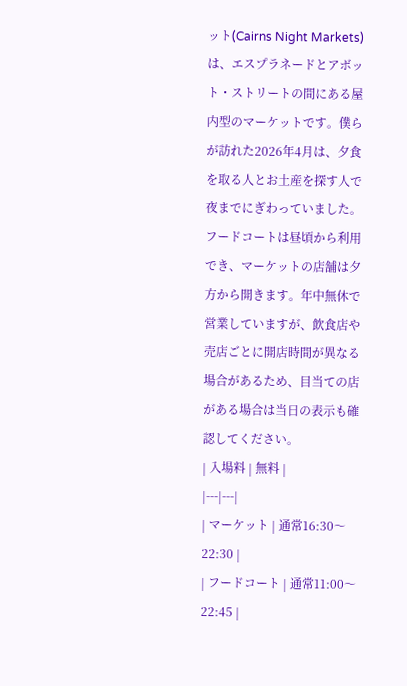ット(Cairns Night Markets)は、エスプラネードとアボット・ストリートの間にある屋内型のマーケットです。僕らが訪れた2026年4月は、夕食を取る人とお土産を探す人で夜までにぎわっていました。
フードコートは昼頃から利用でき、マーケットの店舗は夕方から開きます。年中無休で営業していますが、飲食店や売店ごとに開店時間が異なる場合があるため、目当ての店がある場合は当日の表示も確認してください。
| 入場料 | 無料 |
|---|---|
| マーケット | 通常16:30〜22:30 |
| フードコート | 通常11:00〜22:45 |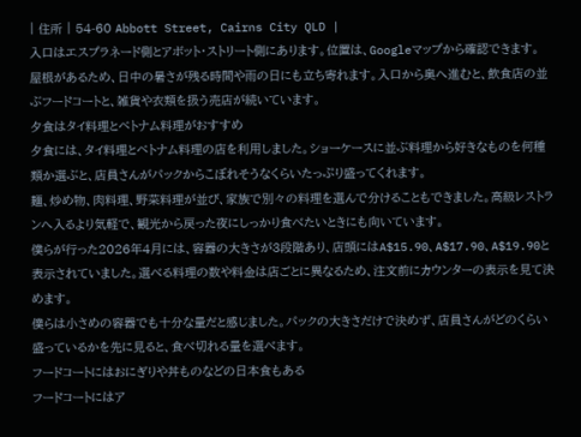| 住所 | 54-60 Abbott Street, Cairns City QLD |
入口はエスプラネード側とアボット・ストリート側にあります。位置は、Googleマップから確認できます。
屋根があるため、日中の暑さが残る時間や雨の日にも立ち寄れます。入口から奥へ進むと、飲食店の並ぶフードコートと、雑貨や衣類を扱う売店が続いています。
夕食はタイ料理とベトナム料理がおすすめ
夕食には、タイ料理とベトナム料理の店を利用しました。ショーケースに並ぶ料理から好きなものを何種類か選ぶと、店員さんがパックからこぼれそうなくらいたっぷり盛ってくれます。
麺、炒め物、肉料理、野菜料理が並び、家族で別々の料理を選んで分けることもできました。高級レストランへ入るより気軽で、観光から戻った夜にしっかり食べたいときにも向いています。
僕らが行った2026年4月には、容器の大きさが3段階あり、店頭にはA$15.90、A$17.90、A$19.90と表示されていました。選べる料理の数や料金は店ごとに異なるため、注文前にカウンターの表示を見て決めます。
僕らは小さめの容器でも十分な量だと感じました。パックの大きさだけで決めず、店員さんがどのくらい盛っているかを先に見ると、食べ切れる量を選べます。
フードコートにはおにぎりや丼ものなどの日本食もある
フードコートにはア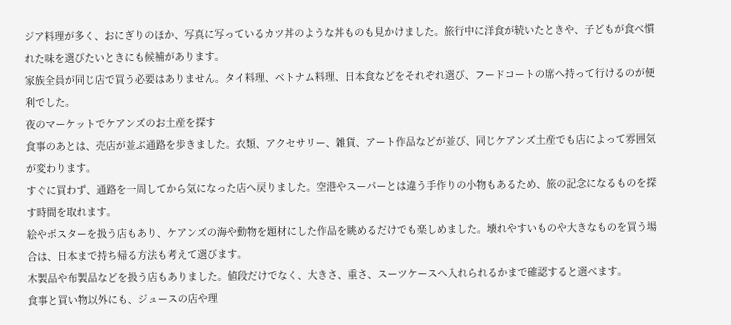ジア料理が多く、おにぎりのほか、写真に写っているカツ丼のような丼ものも見かけました。旅行中に洋食が続いたときや、子どもが食べ慣れた味を選びたいときにも候補があります。
家族全員が同じ店で買う必要はありません。タイ料理、ベトナム料理、日本食などをそれぞれ選び、フードコートの席へ持って行けるのが便利でした。
夜のマーケットでケアンズのお土産を探す
食事のあとは、売店が並ぶ通路を歩きました。衣類、アクセサリー、雑貨、アート作品などが並び、同じケアンズ土産でも店によって雰囲気が変わります。
すぐに買わず、通路を一周してから気になった店へ戻りました。空港やスーパーとは違う手作りの小物もあるため、旅の記念になるものを探す時間を取れます。
絵やポスターを扱う店もあり、ケアンズの海や動物を題材にした作品を眺めるだけでも楽しめました。壊れやすいものや大きなものを買う場合は、日本まで持ち帰る方法も考えて選びます。
木製品や布製品などを扱う店もありました。値段だけでなく、大きさ、重さ、スーツケースへ入れられるかまで確認すると選べます。
食事と買い物以外にも、ジュースの店や理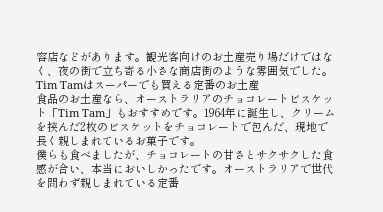容店などがあります。観光客向けのお土産売り場だけではなく、夜の街で立ち寄る小さな商店街のような雰囲気でした。
Tim Tamはスーパーでも買える定番のお土産
食品のお土産なら、オーストラリアのチョコレートビスケット「Tim Tam」もおすすめです。1964年に誕生し、クリームを挟んだ2枚のビスケットをチョコレートで包んだ、現地で長く親しまれているお菓子です。
僕らも食べましたが、チョコレートの甘さとサクサクした食感が合い、本当においしかったです。オーストラリアで世代を問わず親しまれている定番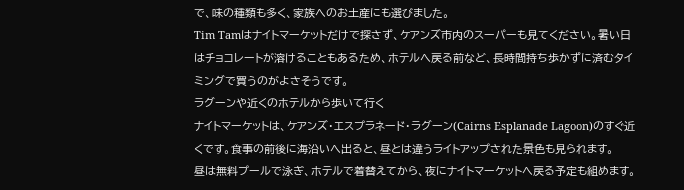で、味の種類も多く、家族へのお土産にも選びました。
Tim Tamはナイトマーケットだけで探さず、ケアンズ市内のスーパーも見てください。暑い日はチョコレートが溶けることもあるため、ホテルへ戻る前など、長時間持ち歩かずに済むタイミングで買うのがよさそうです。
ラグーンや近くのホテルから歩いて行く
ナイトマーケットは、ケアンズ・エスプラネード・ラグーン(Cairns Esplanade Lagoon)のすぐ近くです。食事の前後に海沿いへ出ると、昼とは違うライトアップされた景色も見られます。
昼は無料プールで泳ぎ、ホテルで着替えてから、夜にナイトマーケットへ戻る予定も組めます。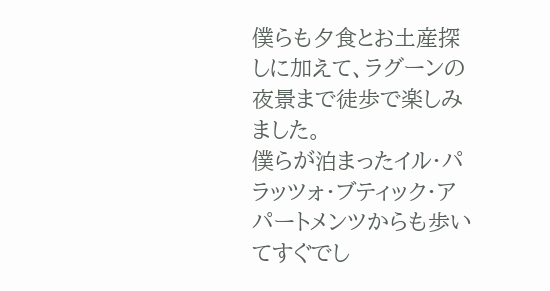僕らも夕食とお土産探しに加えて、ラグーンの夜景まで徒歩で楽しみました。
僕らが泊まったイル・パラッツォ・ブティック・アパートメンツからも歩いてすぐでし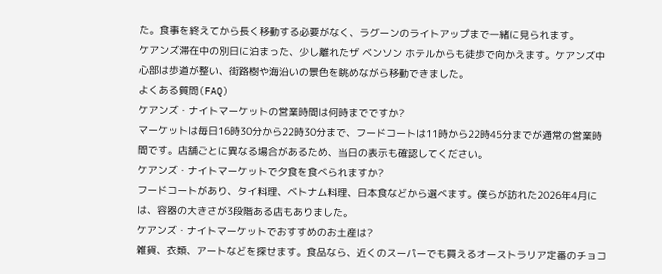た。食事を終えてから長く移動する必要がなく、ラグーンのライトアップまで一緒に見られます。
ケアンズ滞在中の別日に泊まった、少し離れたザ ベンソン ホテルからも徒歩で向かえます。ケアンズ中心部は歩道が整い、街路樹や海沿いの景色を眺めながら移動できました。
よくある質問(FAQ)
ケアンズ・ナイトマーケットの営業時間は何時までですか?
マーケットは毎日16時30分から22時30分まで、フードコートは11時から22時45分までが通常の営業時間です。店舗ごとに異なる場合があるため、当日の表示も確認してください。
ケアンズ・ナイトマーケットで夕食を食べられますか?
フードコートがあり、タイ料理、ベトナム料理、日本食などから選べます。僕らが訪れた2026年4月には、容器の大きさが3段階ある店もありました。
ケアンズ・ナイトマーケットでおすすめのお土産は?
雑貨、衣類、アートなどを探せます。食品なら、近くのスーパーでも買えるオーストラリア定番のチョコ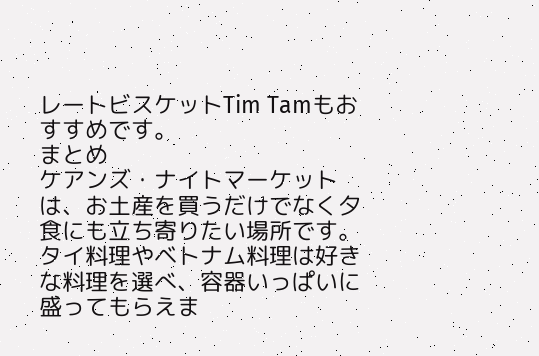レートビスケットTim Tamもおすすめです。
まとめ
ケアンズ・ナイトマーケットは、お土産を買うだけでなく夕食にも立ち寄りたい場所です。タイ料理やベトナム料理は好きな料理を選べ、容器いっぱいに盛ってもらえま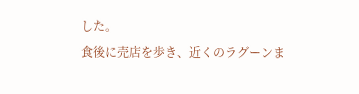した。
食後に売店を歩き、近くのラグーンま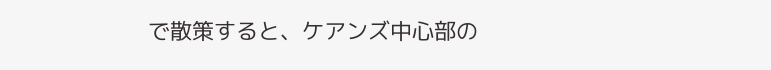で散策すると、ケアンズ中心部の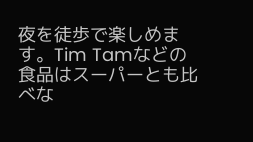夜を徒歩で楽しめます。Tim Tamなどの食品はスーパーとも比べな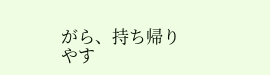がら、持ち帰りやす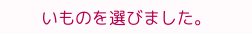いものを選びました。